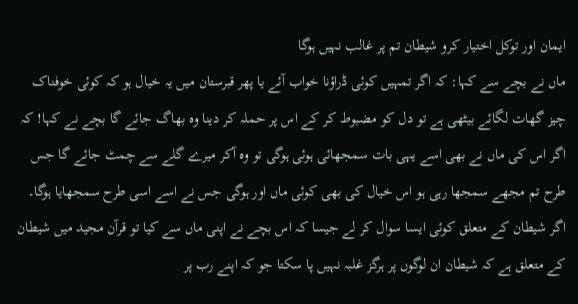ایمان اور توکل اختیار کرو شیطان تم پر غالب نہیں ہوگا
ماں نے بچے سے کہا: کہ اگر تمہیں کوئی ڈراؤنا خواب آئے یا پھر قبرستان میں یہ خیال ہو کہ کوئی خوفناک چیز گھات لگائے بیٹھی ہے تو دل کو مضبوط کر کے اس پر حملہ کر دینا وہ بھاگ جائے گا بچے نے کہا! کہ اگر اس کی ماں نے بھی اسے یہی بات سمجھائی ہوئی ہوگی تو وہ آکر میرے گلے سے چمٹ جائے گا جس طرح تم مجھے سمجھا رہی ہو اس خیال کی بھی کوئی ماں اور ہوگی جس نے اسے اسی طرح سمجھایا ہوگا۔
اگر شیطان کے متعلق کوئی ایسا سوال کر لے جیسا کہ اس بچے نے اپنی ماں سے کیا تو قرآن مجید میں شیطان کے متعلق ہے کہ شیطان ان لوگوں پر ہرگز غلبہ نہیں پا سکتا جو کہ اپنے رب پر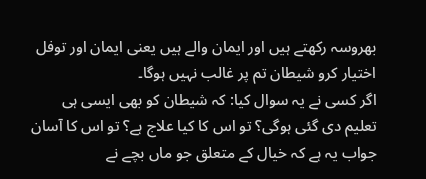بھروسہ رکھتے ہیں اور ایمان والے ہیں یعنی ایمان اور توفل اختیار کرو شیطان تم پر غالب نہیں ہوگا۔
اگر کسی نے یہ سوال کیا: کہ شیطان کو بھی ایسی ہی تعلیم دی گئی ہوگی؟ تو اس کا کیا علاج ہے؟ تو اس کا آسان جواب یہ ہے کہ خیال کے متعلق جو ماں بچے نے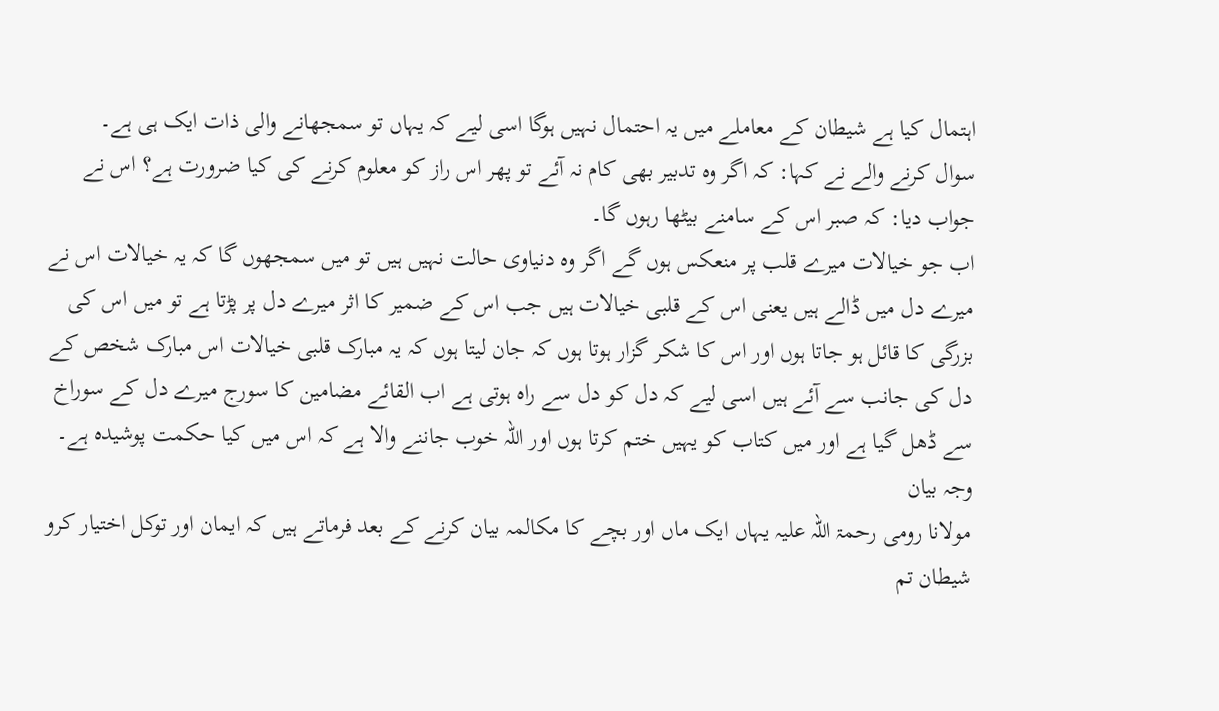اہتمال کیا ہے شیطان کے معاملے میں یہ احتمال نہیں ہوگا اسی لیے کہ یہاں تو سمجھانے والی ذات ایک ہی ہے۔
سوال کرنے والے نے کہا: کہ اگر وہ تدبیر بھی کام نہ آئے تو پھر اس راز کو معلوم کرنے کی کیا ضرورت ہے؟ اس نے جواب دیا: کہ صبر اس کے سامنے بیٹھا رہوں گا۔
اب جو خیالات میرے قلب پر منعکس ہوں گے اگر وہ دنیاوی حالت نہیں ہیں تو میں سمجھوں گا کہ یہ خیالات اس نے میرے دل میں ڈالے ہیں یعنی اس کے قلبی خیالات ہیں جب اس کے ضمیر کا اثر میرے دل پر پڑتا ہے تو میں اس کی بزرگی کا قائل ہو جاتا ہوں اور اس کا شکر گزار ہوتا ہوں کہ جان لیتا ہوں کہ یہ مبارک قلبی خیالات اس مبارک شخص کے دل کی جانب سے آئے ہیں اسی لیے کہ دل کو دل سے راہ ہوتی ہے اب القائے مضامین کا سورج میرے دل کے سوراخ سے ڈھل گیا ہے اور میں کتاب کو یہیں ختم کرتا ہوں اور اللہ خوب جاننے والا ہے کہ اس میں کیا حکمت پوشیدہ ہے۔
وجہ بیان
مولانا رومی رحمۃ اللہ علیہ یہاں ایک ماں اور بچے کا مکالمہ بیان کرنے کے بعد فرماتے ہیں کہ ایمان اور توکل اختیار کرو شیطان تم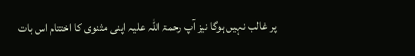پر غالب نہیں ہوگا نیز آپ رحمۃ اللہ علیہ اپنی مثنوی کا اختتام اس بات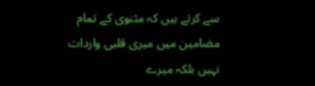سے کرتے ہیں کہ مثنوی کے تمام مضامین میں میری قلبی واردات نہیں بلکہ میرے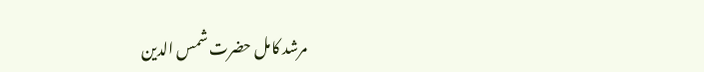مرشد کامل حضرت شمس الدین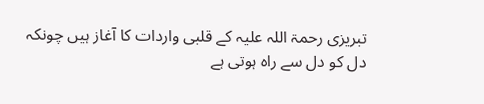تبریزی رحمۃ اللہ علیہ کے قلبی واردات کا آغاز ہیں چونکہ دل کو دل سے راہ ہوتی ہے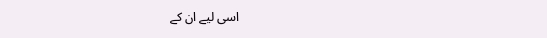اسی لیے ان کے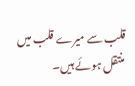قلب سے میرے قلب میں منتقل ہوئے ہیں۔